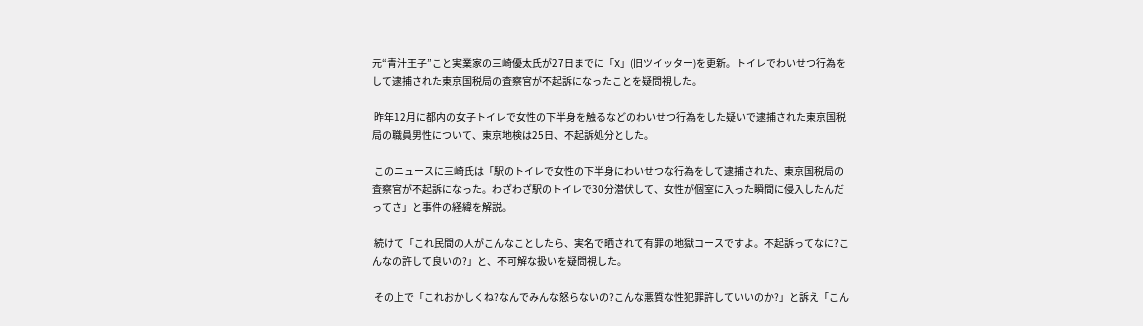元“青汁王子”こと実業家の三崎優太氏が27日までに「X」(旧ツイッター)を更新。トイレでわいせつ行為をして逮捕された東京国税局の査察官が不起訴になったことを疑問視した。

 昨年12月に都内の女子トイレで女性の下半身を触るなどのわいせつ行為をした疑いで逮捕された東京国税局の職員男性について、東京地検は25日、不起訴処分とした。

 このニュースに三崎氏は「駅のトイレで女性の下半身にわいせつな行為をして逮捕された、東京国税局の査察官が不起訴になった。わざわざ駅のトイレで30分潜伏して、女性が個室に入った瞬間に侵入したんだってさ」と事件の経緯を解説。

 続けて「これ民間の人がこんなことしたら、実名で晒されて有罪の地獄コースですよ。不起訴ってなに?こんなの許して良いの?」と、不可解な扱いを疑問視した。

 その上で「これおかしくね?なんでみんな怒らないの?こんな悪質な性犯罪許していいのか?」と訴え「こん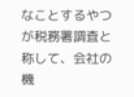なことするやつが税務署調査と称して、会社の機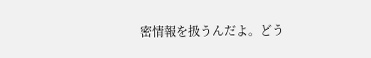密情報を扱うんだよ。どう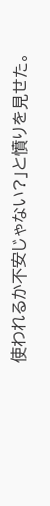使われるか不安じゃない?」と憤りを見せた。